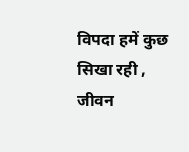विपदा हमें कुछ सिखा रही ,
जीवन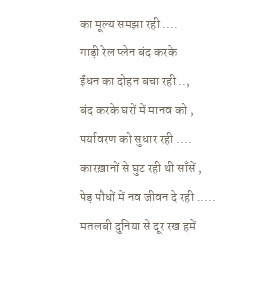का मूल्य समझा रही ....
गाड़ी रेल प्लेन बंद करके
ईंधन का दोहन बचा रही ..,
बंद करके घरों में मानव को ,
पर्यावरण को सुधार रही ....
कारख़ानों से घुट रही थी साँसें ,
पेड़ पौधों में नव जीवन दे रही .....
मतलबी दुनिया से दूर रख हमें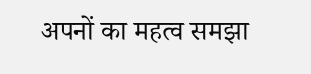अपनों का महत्व समझा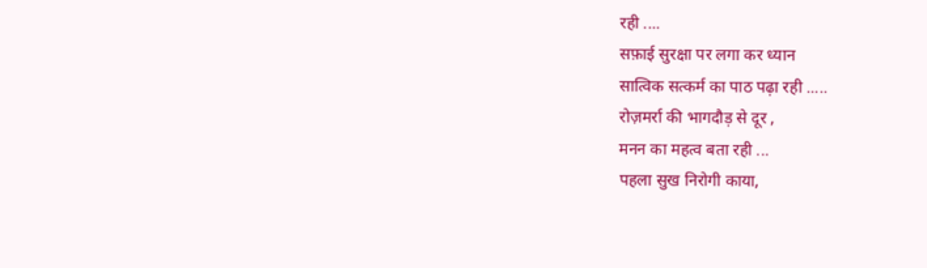रही ....
सफ़ाई सुरक्षा पर लगा कर ध्यान
सात्विक सत्कर्म का पाठ पढ़ा रही .....
रोज़मर्रा की भागदौड़ से दूर ,
मनन का महत्व बता रही ...
पहला सुख निरोगी काया,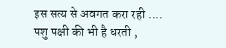इस सत्य से अवगत करा रही ....
पशु पक्षी की भी है धरती ,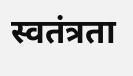स्वतंत्रता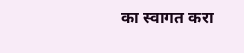का स्वागत करा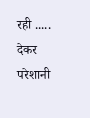रही .....
देकर परेशानी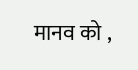मानव को ,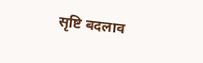सृष्टि बदलाव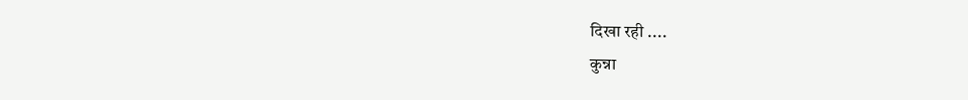दिखा रही ....
कुन्ना